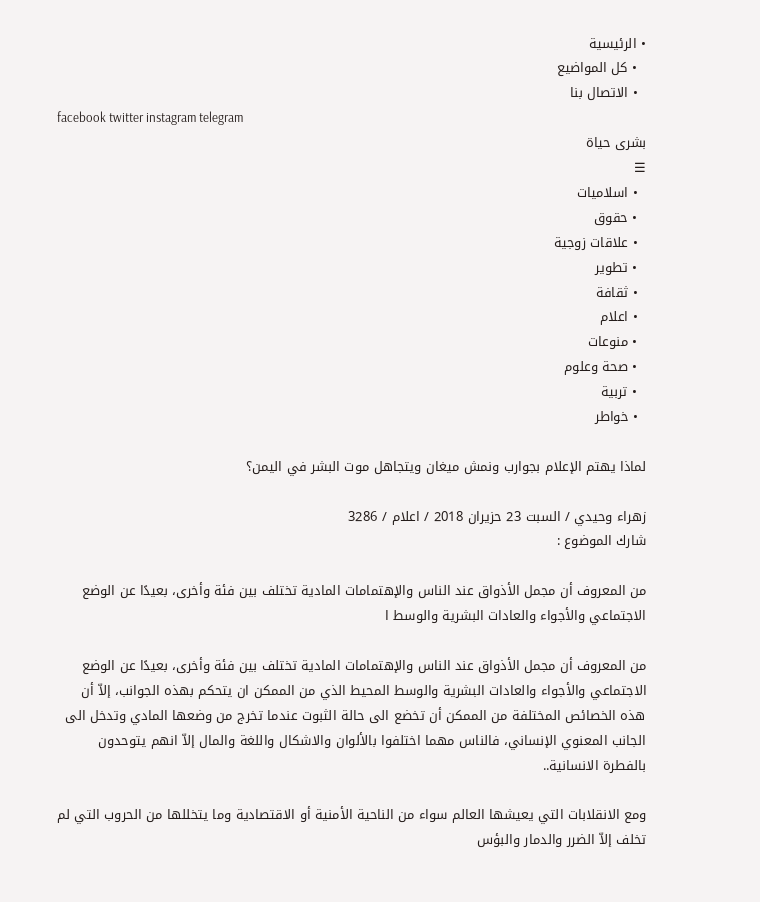• الرئيسية
  • كل المواضيع
  • الاتصال بنا
facebook twitter instagram telegram
بشرى حياة
☰
  • اسلاميات
  • حقوق
  • علاقات زوجية
  • تطوير
  • ثقافة
  • اعلام
  • منوعات
  • صحة وعلوم
  • تربية
  • خواطر

لماذا يهتم الإعلام بجوارب ونمش ميغان ويتجاهل موت البشر في اليمن؟

زهراء وحيدي / السبت 23 حزيران 2018 / اعلام / 3286
شارك الموضوع :

من المعروف أن مجمل الأذواق عند الناس والإهتمامات المادية تختلف بين فئة وأخرى، بعيدًا عن الوضع الاجتماعي والأجواء والعادات البشرية والوسط ا

من المعروف أن مجمل الأذواق عند الناس والإهتمامات المادية تختلف بين فئة وأخرى، بعيدًا عن الوضع الاجتماعي والأجواء والعادات البشرية والوسط المحيط الذي من الممكن ان يتحكم بهذه الجوانب، إلاّ أن هذه الخصائص المختلفة من الممكن أن تخضع الى حالة الثبوت عندما تخرج من وضعها المادي وتدخل الى الجانب المعنوي الإنساني، فالناس مهما اختلفوا بالألوان والاشكال واللغة والمال إلاّ انهم يتوحدون بالفطرة الانسانية..

ومع الانقلابات التي يعيشها العالم سواء من الناحية الأمنية أو الاقتصادية وما يتخللها من الحروب التي لم تخلف إلاّ الضرر والدمار والبؤس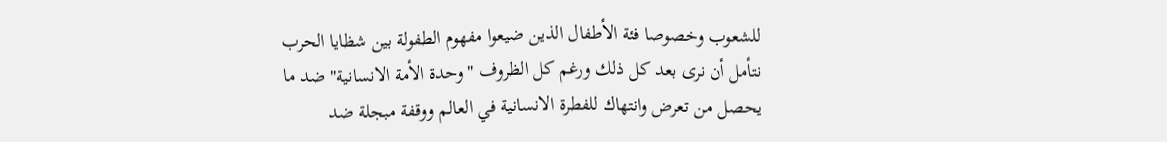للشعوب وخصوصا فئة الأطفال الذين ضيعوا مفهوم الطفولة بين شظايا الحرب نتأمل أن نرى بعد كل ذلك ورغم كل الظروف "وحدة الأمة الانسانية" ضد ما يحصل من تعرض وانتهاك للفطرة الانسانية في العالم ووقفة مبجلة ضد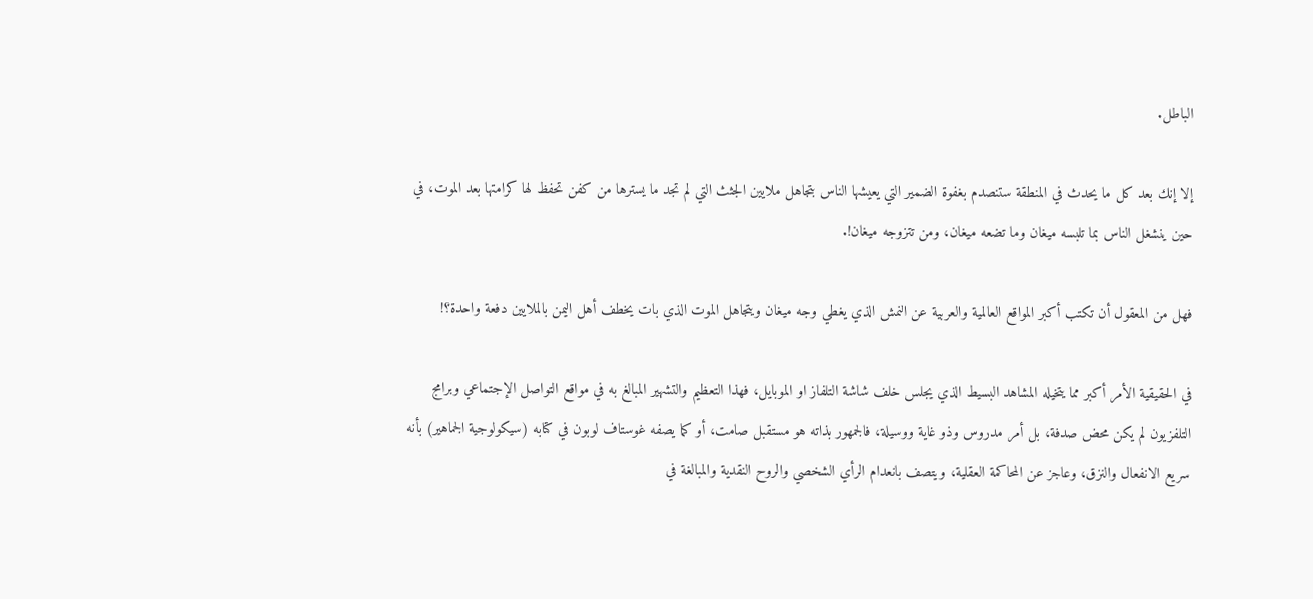الباطل.

إلا إنك بعد كل ما يحدث في المنطقة ستنصدم بغفوة الضمير التي يعيشها الناس بتجاهل ملايين الجثث التي لم تجد ما يسترها من كفن تحفظ لها كرامتها بعد الموت، في حين ينشغل الناس بما تلبسه ميغان وما تضعه ميغان، ومن تتزوجه ميغان!.

فهل من المعقول أن تكتب أكبر المواقع العالمية والعربية عن النمش الذي يغطي وجه ميغان ويتجاهل الموت الذي بات يخطف أهل اليمن بالملايين دفعة واحدة؟!

في الحقيقية الأمر أكبر مما يتخيله المشاهد البسيط الذي يجلس خلف شاشة التلفاز او الموبايل، فهذا التعظيم والتشهير المبالغ به في مواقع التواصل الإجتماعي وبرامج التلفزيون لم يكن محض صدفة، بل أمر مدروس وذو غاية ووسيلة، فالجمهور بذاته هو مستقبل صامت، أو كما يصفه غوستاف لوبون في كتابه (سيكولوجية الجماهير) بأنه سريع الانفعال والنزق، وعاجز عن المحاكمة العقلية، ويتصف بانعدام الرأي الشخصي والروح النقدية والمبالغة في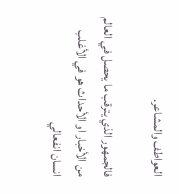العواطف والمشاعر.

فالجمهور الذي يترقب ما يحصل في العالم من الأخبار او الأحداث هو في الأغلب انسان انفعالي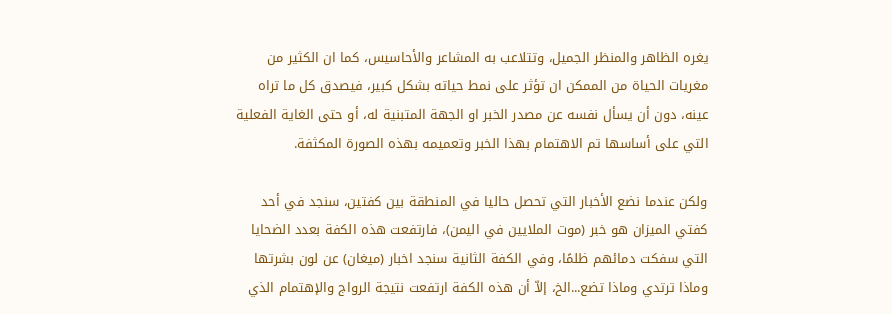يغره الظاهر والمنظر الجميل، وتتلاعب به المشاعر والأحاسيس، كما ان الكثير من مغريات الحياة من الممكن ان تؤثر على نمط حياته بشكل كبير، فيصدق كل ما تراه عينه، دون أن يسأل نفسه عن مصدر الخبر او الجهة المتبنية له، أو حتى الغاية الفعلية التي على أساسها تم الاهتمام بهذا الخبر وتعميمه بهذه الصورة المكثفة.

ولكن عندما نضع الأخبار التي تحصل حاليا في المنطقة بين كفتين، سنجد في أحد كفتي الميزان هو خبر (موت الملايين في اليمن)، فارتفعت هذه الكفة بعدد الضحايا التي سفكت دمائهم ظلمًا، وفي الكفة الثانية سنجد اخبار (ميغان) عن لون بشرتها وماذا ترتدي وماذا تضع...الخ، إلاّ أن هذه الكفة ارتفعت نتيجة الرواج والإهتمام الذي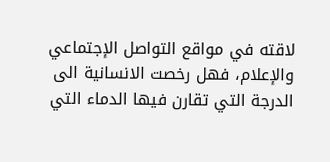لاقته في مواقع التواصل الإجتماعي والإعلام، فهل رخصت الانسانية الى الدرجة التي تقارن فيها الدماء التي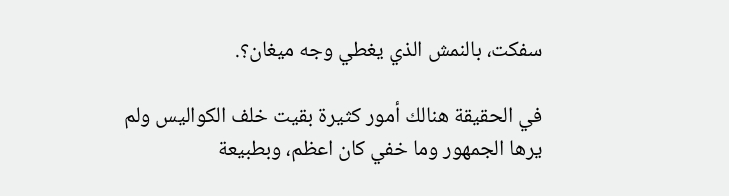سفكت، بالنمش الذي يغطي وجه ميغان؟.

في الحقيقة هنالك أمور كثيرة بقيت خلف الكواليس ولم يرها الجمهور وما خفي كان اعظم، وبطبيعة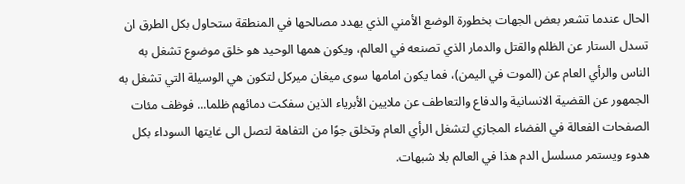الحال عندما تشعر بعض الجهات بخطورة الوضع الأمني الذي يهدد مصالحها في المنطقة ستحاول بكل الطرق ان تسدل الستار عن الظلم والقتل والدمار الذي تصنعه في العالم، ويكون همها الوحيد هو خلق موضوع تشغل به الناس والرأي العام عن (الموت في اليمن)، فما يكون امامها سوى ميغان ميركل لتكون هي الوسيلة التي تشغل به الجمهور عن القضية الانسانية والدفاع والتعاطف عن ملايين الأبرياء الذين سفكت دمائهم ظلما... فوظف مئات الصفحات الفعالة في الفضاء المجازي لتشغل الرأي العام وتخلق جوًا من التفاهة لتصل الى غايتها السوداء بكل هدوء ويستمر مسلسل الدم هذا في العالم بلا شبهات.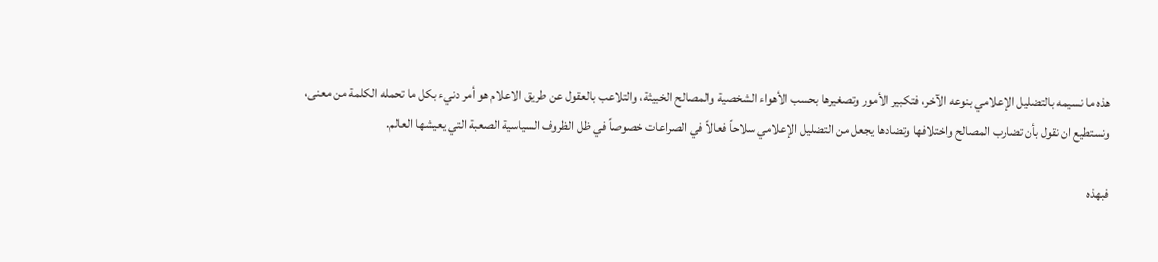هذه ما نسيمه بالتضليل الإعلامي بنوعه الآخر، فتكبير الأمور وتصغيرها بحسب الأهواء الشخصية والمصالح الخبيثة، والتلاعب بالعقول عن طريق الاعلام هو أمر دنيء بكل ما تحمله الكلمة من معنى، ونستطيع ان نقول بأن تضارب المصالح واختلافها وتضادها يجعل من التضليل الإعلامي سلاحاً فعالاً في الصراعات خصوصاً في ظل الظروف السياسية الصعبة التي يعيشها العالم.

فبهذه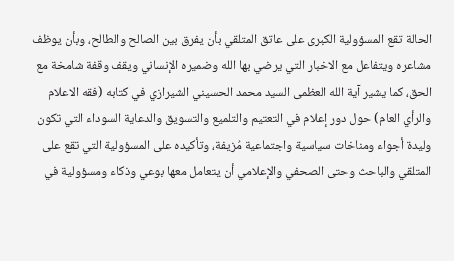الحالة تقع المسؤولية الكبرى على عاتق المتلقي بأن يفرق بين الصالح والطالح، وبأن يوظف مشاعره ويتفاعل مع الاخبار التي يرضي بها الله وضميره الإنساني ويقف وقفة شامخة مع الحق، كما يشير آية الله العظمى السيد محمد الحسيني الشيرازي في كتابه (فقه الاعلام والرأي العام) حول دور إعلام في التعتيم والتلميع والتسويق والدعاية السوداء التي تكون وليدة أجواء ومناخات سياسية واجتماعية مُزيفة، وتأكيده على المسؤولية التي تقع على المتلقي والباحث وحتى الصحفي والإعلامي أن يتعامل معها بوعي وذكاء ومسؤولية في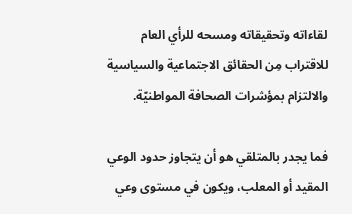لقاءاته وتحقيقاته ومسحه للرأي العام للاقتراب مِن الحقائق الاجتماعية والسياسية والالتزام بمؤشرات الصحافة المواطنيّة.

فما يجدر بالمتلقي هو أن يتجاوز حدود الوعي المقيد أو المعلب، ويكون في مستوى وعي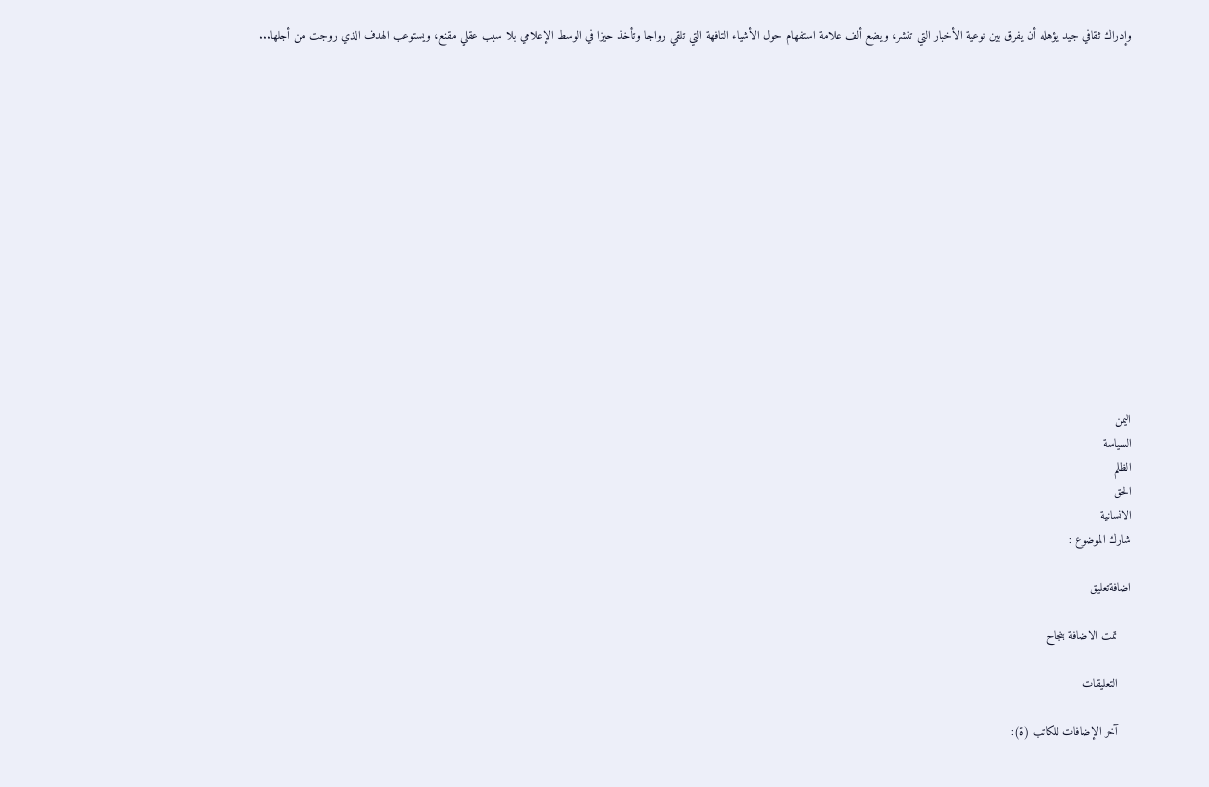وإدراك ثقافي جيد يؤهله أن يفرق بين نوعية الأخبار التي تنشر، ويضع ألف علامة استفهام حول الأشياء التافهة التي تلقي رواجا وتأخذ حيزا في الوسط الإعلامي بلا سبب عقلي مقنع، ويستوعب الهدف الذي روجت من أجلها...















اليمن
السياسة
الظلم
الحق
الانسانية
شارك الموضوع :

اضافةتعليق

    تمت الاضافة بنجاح

    التعليقات

    آخر الإضافات للكاتب (ة):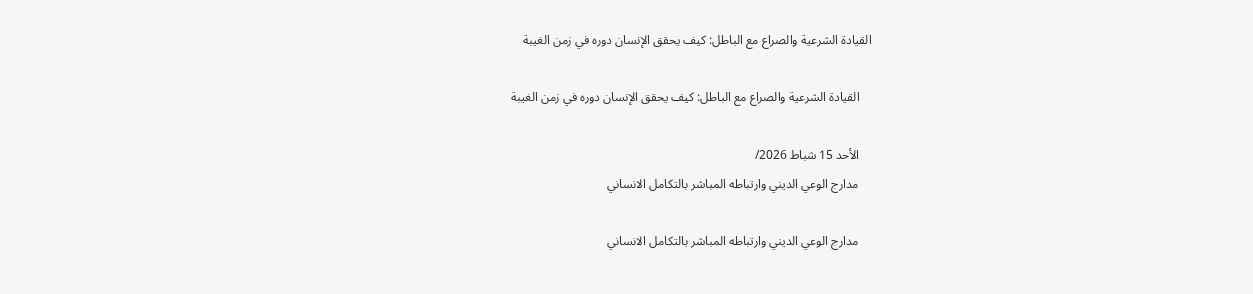القيادة الشرعية والصراع مع الباطل: كيف يحقق الإنسان دوره في زمن الغيبة

    القيادة الشرعية والصراع مع الباطل: كيف يحقق الإنسان دوره في زمن الغيبة

    الأحد 15 شباط 2026/
    مدارج الوعي الديني وارتباطه المباشر بالتكامل الانساني

    مدارج الوعي الديني وارتباطه المباشر بالتكامل الانساني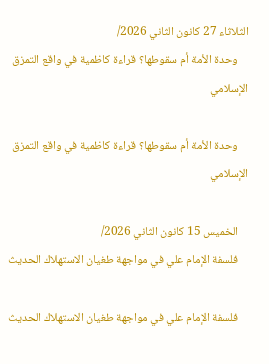الثلاثاء 27 كانون الثاني 2026/
    وحدة الأمة أم سقوطها؟ قراءة كاظمية في واقع التمزق الإسلامي

    وحدة الأمة أم سقوطها؟ قراءة كاظمية في واقع التمزق الإسلامي

    الخميس 15 كانون الثاني 2026/
    فلسفة الإمام علي في مواجهة طغيان الاستهلاك الحديث

    فلسفة الإمام علي في مواجهة طغيان الاستهلاك الحديث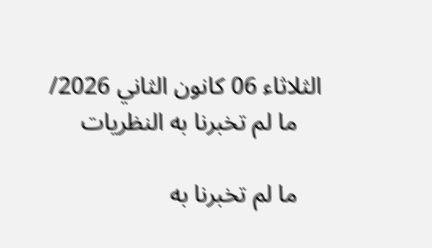الثلاثاء 06 كانون الثاني 2026/
    ما لم تخبرنا به النظريات

    ما لم تخبرنا به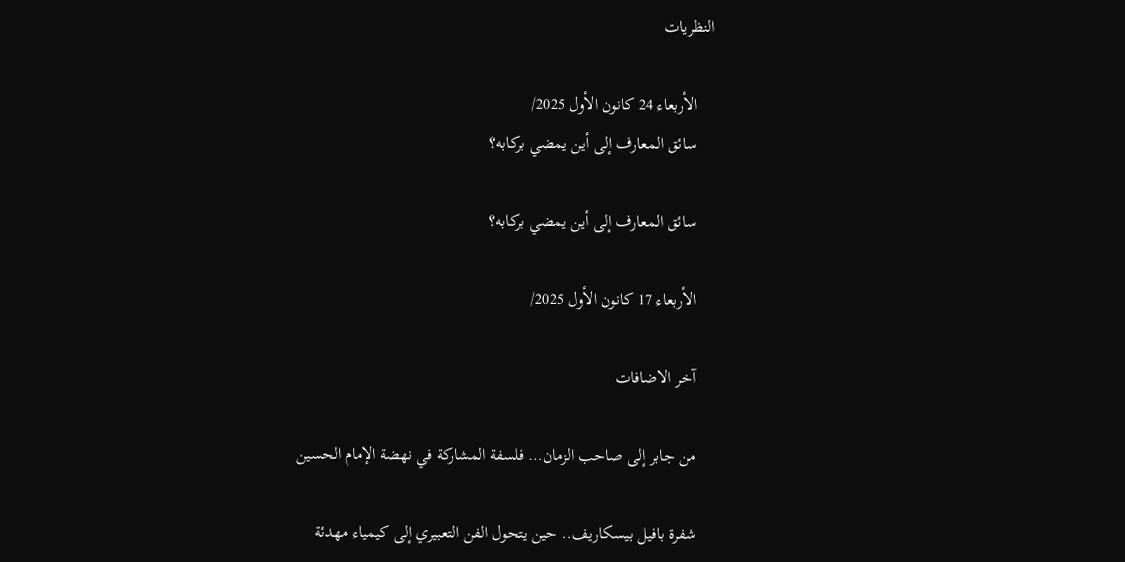النظريات

    الأربعاء 24 كانون الأول 2025/
    سائق المعارف إلى أين يمضي بركابه؟

    سائق المعارف إلى أين يمضي بركابه؟

    الأربعاء 17 كانون الأول 2025/

    آخر الاضافات

    من جابر إلى صاحب الزمان… فلسفة المشاركة في نهضة الإمام الحسين

    شفرة بافيل بيسكاريف.. حين يتحول الفن التعبيري إلى كيمياء مهدئة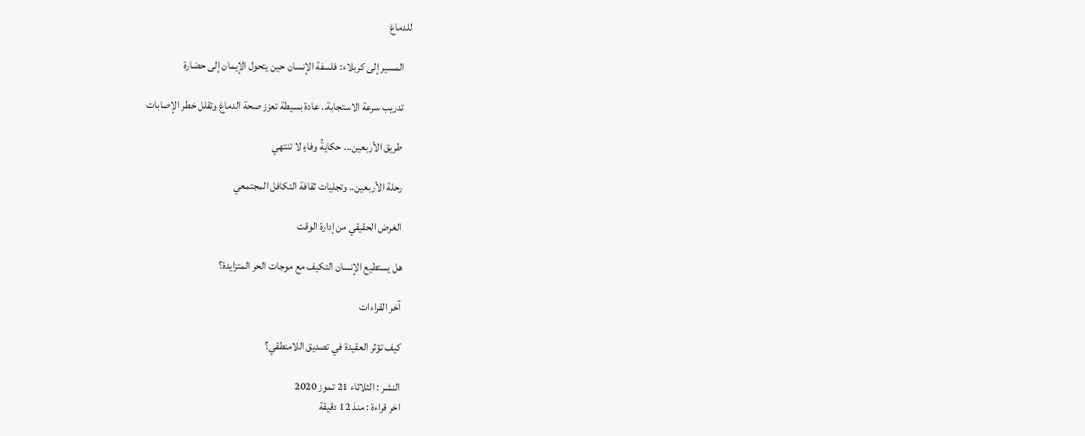للدماغ

    المسير إلى كربلاء: فلسفة الإنسان حين يتحول الإيمان إلى حضارة

    تدريب سرعة الاستجابة.. عادة بسيطة تعزز صحة الدماغ وتقلل خطر الإصابات

    طريق الأربعين... حكايةُ وفاءٍ لا تنتهي

    رحلة الأربعين.. وتجليات ثقافة التكافل المجتمعي

    الغرض الحقيقي من إدارة الوقت

    هل يستطيع الإنسان التكيف مع موجات الحر المتزايدة؟

    آخر القراءات

    كيف تؤثر العقيدة في تصديق اللامنطقي؟

    النشر : الثلاثاء 21 تموز 2020
    اخر قراءة : منذ 12 دقيقة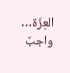العِزّة… واجبٌ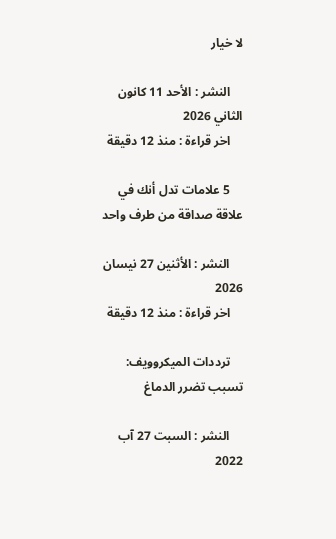لا خيار

    النشر : الأحد 11 كانون الثاني 2026
    اخر قراءة : منذ 12 دقيقة

    5 علامات تدل أنك في علاقة صداقة من طرف واحد

    النشر : الأثنين 27 نيسان 2026
    اخر قراءة : منذ 12 دقيقة

    ترددات الميكروويف: تسبب تضرر الدماغ

    النشر : السبت 27 آب 2022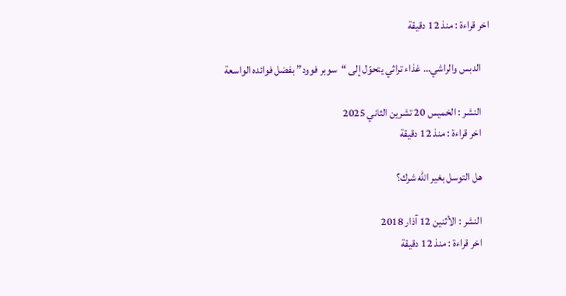اخر قراءة : منذ 12 دقيقة

    الدبس والراشي… غذاء تراثي يتحوّل إلى “سوبر فوود” بفضل فوائده الواسعة

    النشر : الخميس 20 تشرين الثاني 2025
    اخر قراءة : منذ 12 دقيقة

    هل التوسل بغير الله شرك؟

    النشر : الأثنين 12 آذار 2018
    اخر قراءة : منذ 12 دقيقة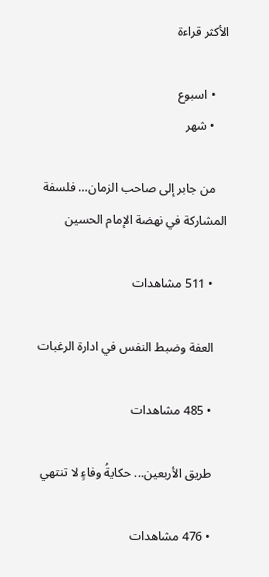الأكثر قراءة

    • اسبوع
    • شهر

    من جابر إلى صاحب الزمان… فلسفة المشاركة في نهضة الإمام الحسين

    • 511 مشاهدات

    العفة وضبط النفس في ادارة الرغبات

    • 485 مشاهدات

    طريق الأربعين... حكايةُ وفاءٍ لا تنتهي

    • 476 مشاهدات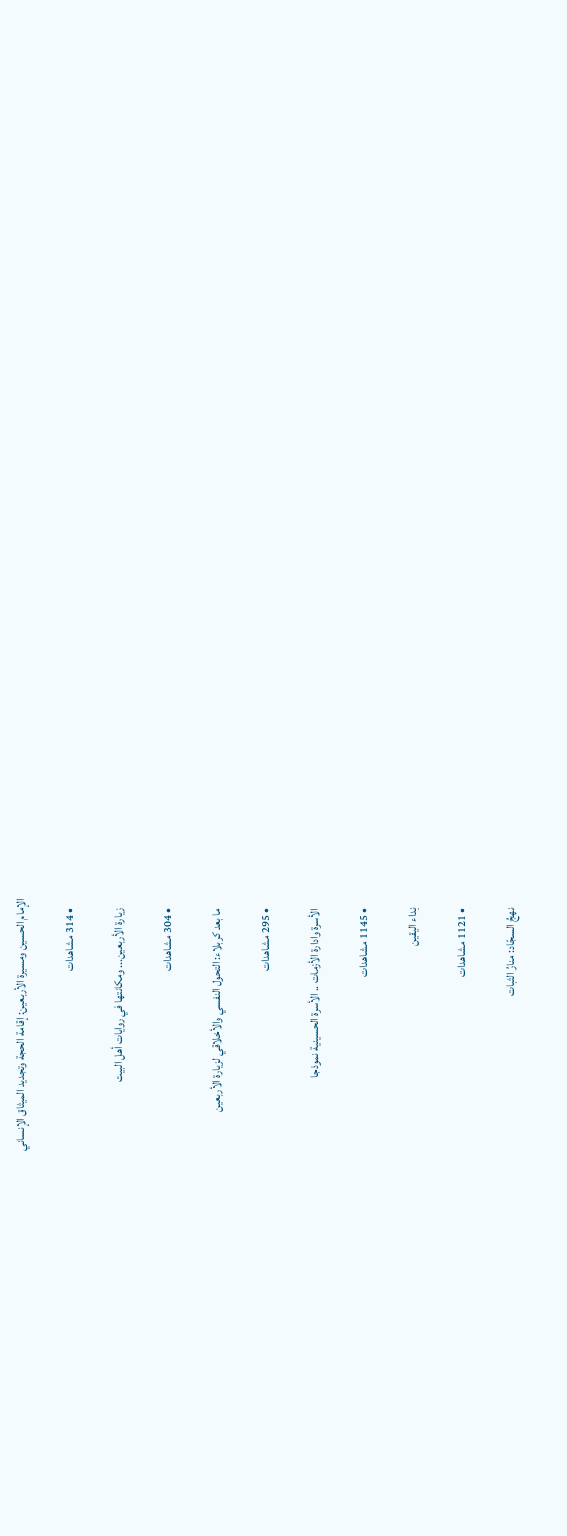الإمام الحسين ومسيرة الأربعين: إقامة الحجة وتجديد الميثاق الإنساني

    • 314 مشاهدات

    زيارة الأربعين... ومكانتها في روايات أهل البيت

    • 304 مشاهدات

    ما بعد كربلاء: التحول النفسي والأخلاقي لزيارة الأربعين

    • 295 مشاهدات

    الأسرة وادارة الأزمات .. الأسرة الحسينية نموذجا

    • 1145 مشاهدات

    نِداء اليقين

    • 1121 مشاهدات

    نهجُ السجّاد: منارُ الثبات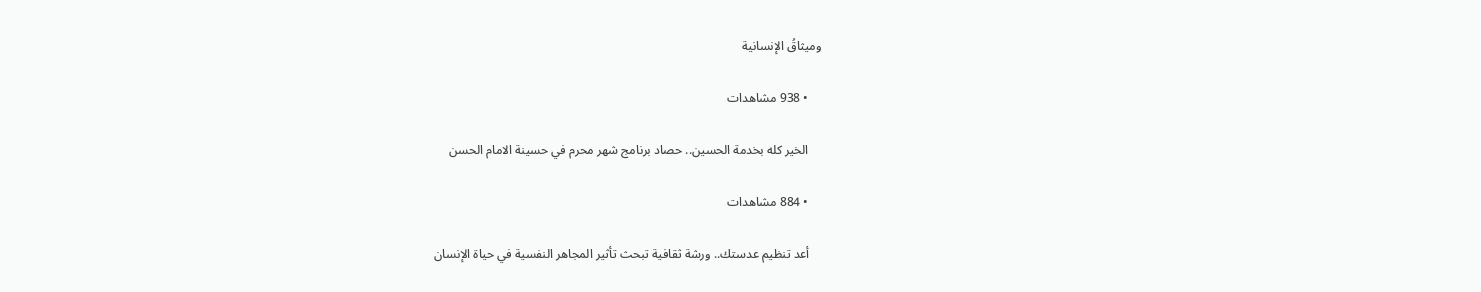وميثاقُ الإنسانية

    • 938 مشاهدات

    الخير كله بخدمة الحسين.. حصاد برنامج شهر محرم في حسينة الامام الحسن

    • 884 مشاهدات

    أعد تنظيم عدستك.. ورشة ثقافية تبحث تأثير المجاهر النفسية في حياة الإنسان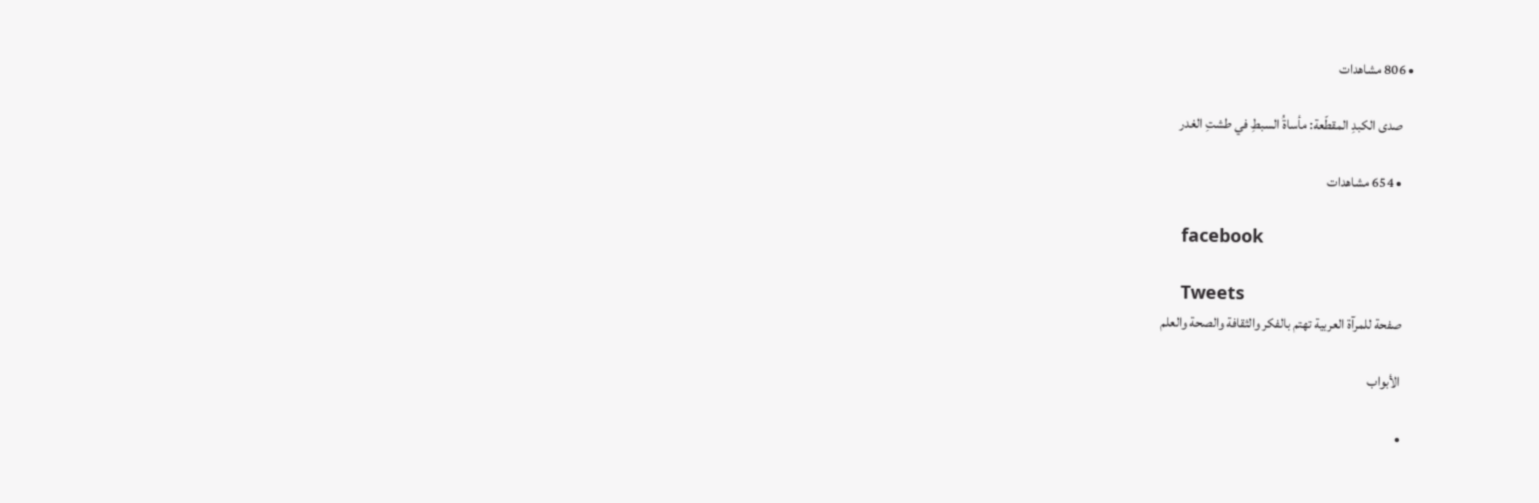• 806 مشاهدات

    صدى الكبدِ المقطّعة: مأساةُ السبطِ في طشتِ الغدر

    • 654 مشاهدات

    facebook

    Tweets
    صفحة للمرآة العربية تهتم بالفكر والثقافة والصحة والعلم

    الأبواب

    •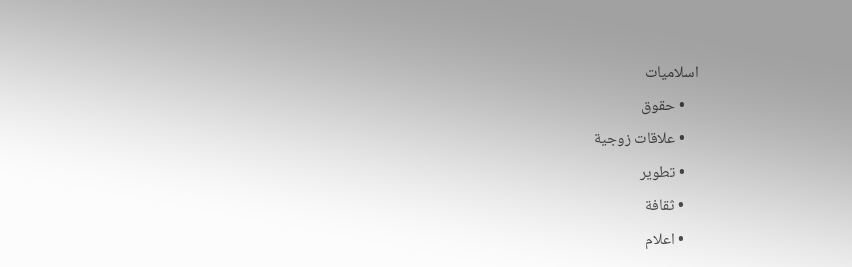اسلاميات
    • حقوق
    • علاقات زوجية
    • تطوير
    • ثقافة
    • اعلام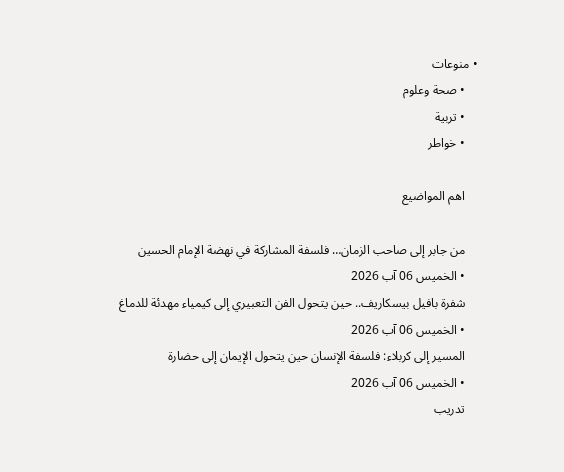• منوعات
    • صحة وعلوم
    • تربية
    • خواطر

    اهم المواضيع

    من جابر إلى صاحب الزمان… فلسفة المشاركة في نهضة الإمام الحسين
    • الخميس 06 آب 2026
    شفرة بافيل بيسكاريف.. حين يتحول الفن التعبيري إلى كيمياء مهدئة للدماغ
    • الخميس 06 آب 2026
    المسير إلى كربلاء: فلسفة الإنسان حين يتحول الإيمان إلى حضارة
    • الخميس 06 آب 2026
    تدريب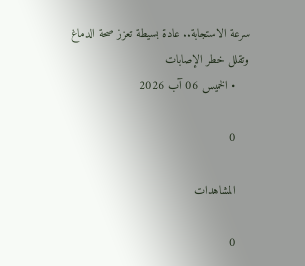سرعة الاستجابة.. عادة بسيطة تعزز صحة الدماغ وتقلل خطر الإصابات
    • الخميس 06 آب 2026

    0

    المشاهدات

    0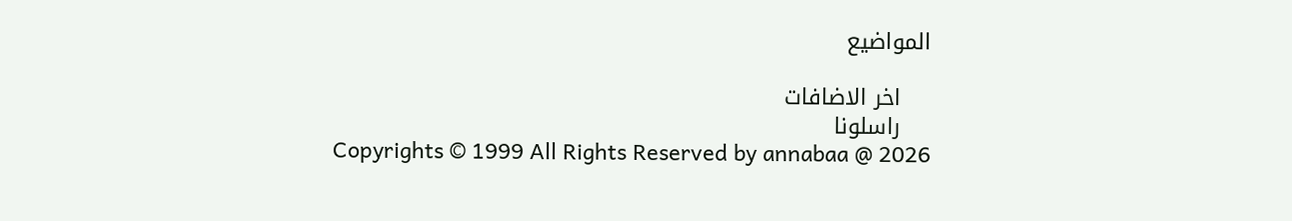المواضيع

    اخر الاضافات
    راسلونا
    Copyrights © 1999 All Rights Reserved by annabaa @ 2026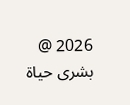2026 @ بشرى حياة